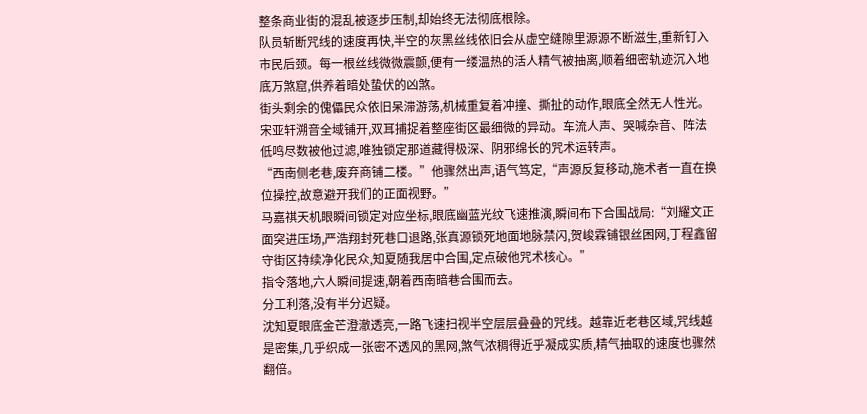整条商业街的混乱被逐步压制,却始终无法彻底根除。
队员斩断咒线的速度再快,半空的灰黑丝线依旧会从虚空缝隙里源源不断滋生,重新钉入市民后颈。每一根丝线微微震颤,便有一缕温热的活人精气被抽离,顺着细密轨迹沉入地底万煞窟,供养着暗处蛰伏的凶煞。
街头剩余的傀儡民众依旧呆滞游荡,机械重复着冲撞、撕扯的动作,眼底全然无人性光。
宋亚轩溯音全域铺开,双耳捕捉着整座街区最细微的异动。车流人声、哭喊杂音、阵法低鸣尽数被他过滤,唯独锁定那道藏得极深、阴邪绵长的咒术运转声。
“西南侧老巷,废弃商铺二楼。”他骤然出声,语气笃定,“声源反复移动,施术者一直在换位操控,故意避开我们的正面视野。”
马嘉祺天机眼瞬间锁定对应坐标,眼底幽蓝光纹飞速推演,瞬间布下合围战局:“刘耀文正面突进压场,严浩翔封死巷口退路,张真源锁死地面地脉禁闪,贺峻霖铺银丝困网,丁程鑫留守街区持续净化民众,知夏随我居中合围,定点破他咒术核心。”
指令落地,六人瞬间提速,朝着西南暗巷合围而去。
分工利落,没有半分迟疑。
沈知夏眼底金芒澄澈透亮,一路飞速扫视半空层层叠叠的咒线。越靠近老巷区域,咒线越是密集,几乎织成一张密不透风的黑网,煞气浓稠得近乎凝成实质,精气抽取的速度也骤然翻倍。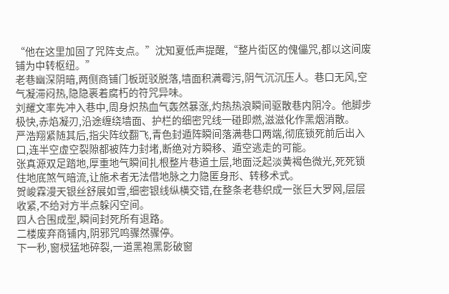“他在这里加固了咒阵支点。”沈知夏低声提醒,“整片街区的傀儡咒,都以这间废铺为中转枢纽。”
老巷幽深阴暗,两侧商铺门板斑驳脱落,墙面积满霉污,阴气沉沉压人。巷口无风,空气凝滞闷热,隐隐裹着腐朽的符咒异味。
刘耀文率先冲入巷中,周身炽热血气轰然暴涨,灼热热浪瞬间驱散巷内阴冷。他脚步极快,赤焰凝刃,沿途缠绕墙面、护栏的细密咒线一碰即燃,滋滋化作黑烟消散。
严浩翔紧随其后,指尖阵纹翻飞,青色封遁阵瞬间落满巷口两端,彻底锁死前后出入口,连半空虚空裂隙都被阵力封堵,断绝对方瞬移、遁空逃走的可能。
张真源双足踏地,厚重地气瞬间扎根整片巷道土层,地面泛起淡黄褐色微光,死死锁住地底煞气暗流,让施术者无法借地脉之力隐匿身形、转移术式。
贺峻霖漫天银丝舒展如雪,细密银线纵横交错,在整条老巷织成一张巨大罗网,层层收紧,不给对方半点躲闪空间。
四人合围成型,瞬间封死所有退路。
二楼废弃商铺内,阴邪咒鸣骤然骤停。
下一秒,窗棂猛地碎裂,一道黑袍黑影破窗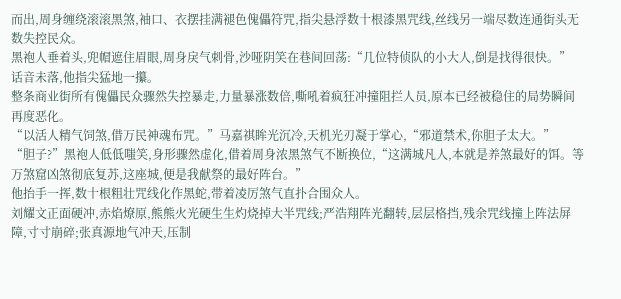而出,周身缠绕滚滚黑煞,袖口、衣摆挂满褪色傀儡符咒,指尖悬浮数十根漆黑咒线,丝线另一端尽数连通街头无数失控民众。
黑袍人垂着头,兜帽遮住眉眼,周身戾气刺骨,沙哑阴笑在巷间回荡:“几位特侦队的小大人,倒是找得很快。”
话音未落,他指尖猛地一攥。
整条商业街所有傀儡民众骤然失控暴走,力量暴涨数倍,嘶吼着疯狂冲撞阻拦人员,原本已经被稳住的局势瞬间再度恶化。
“以活人精气饲煞,借万民神魂布咒。”马嘉祺眸光沉冷,天机光刃凝于掌心,“邪道禁术,你胆子太大。”
“胆子?”黑袍人低低嗤笑,身形骤然虚化,借着周身浓黑煞气不断换位,“这满城凡人,本就是养煞最好的饵。等万煞窟凶煞彻底复苏,这座城,便是我献祭的最好阵台。”
他抬手一挥,数十根粗壮咒线化作黑蛇,带着凌厉煞气直扑合围众人。
刘耀文正面硬冲,赤焰燎原,熊熊火光硬生生灼烧掉大半咒线;严浩翔阵光翻转,层层格挡,残余咒线撞上阵法屏障,寸寸崩碎;张真源地气冲天,压制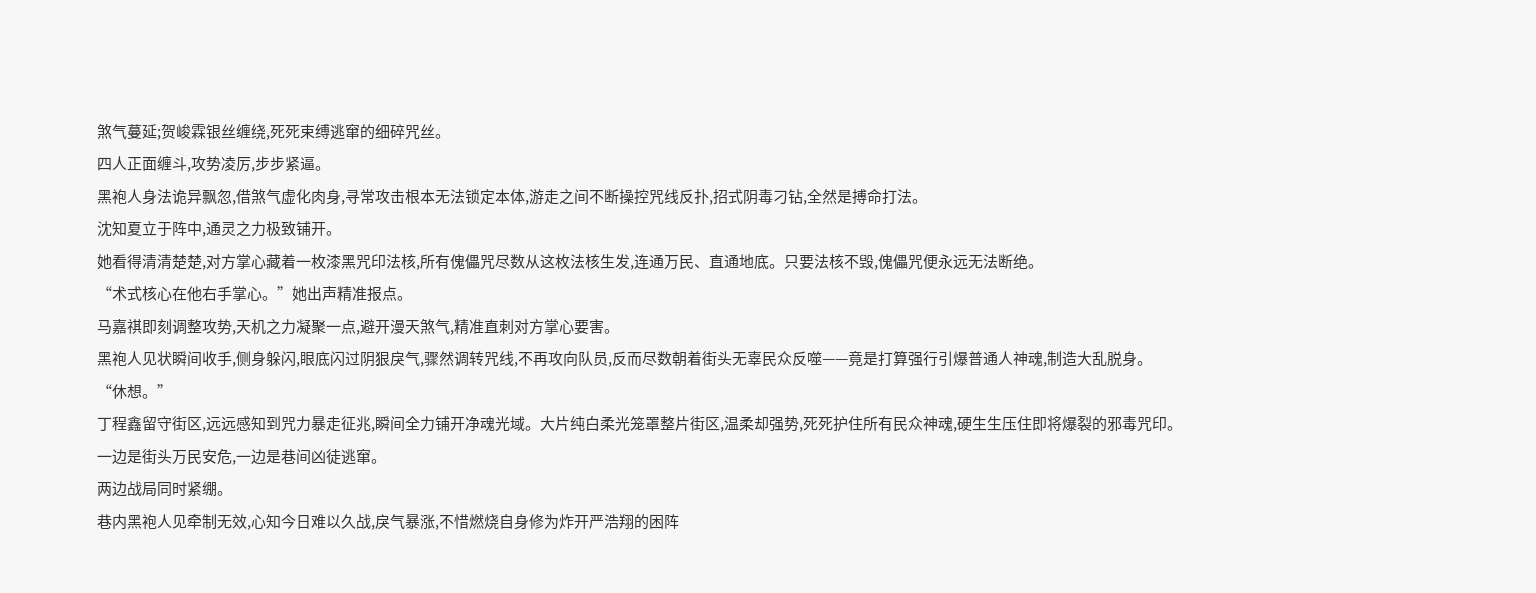煞气蔓延;贺峻霖银丝缠绕,死死束缚逃窜的细碎咒丝。
四人正面缠斗,攻势凌厉,步步紧逼。
黑袍人身法诡异飘忽,借煞气虚化肉身,寻常攻击根本无法锁定本体,游走之间不断操控咒线反扑,招式阴毒刁钻,全然是搏命打法。
沈知夏立于阵中,通灵之力极致铺开。
她看得清清楚楚,对方掌心藏着一枚漆黑咒印法核,所有傀儡咒尽数从这枚法核生发,连通万民、直通地底。只要法核不毁,傀儡咒便永远无法断绝。
“术式核心在他右手掌心。”她出声精准报点。
马嘉祺即刻调整攻势,天机之力凝聚一点,避开漫天煞气,精准直刺对方掌心要害。
黑袍人见状瞬间收手,侧身躲闪,眼底闪过阴狠戾气,骤然调转咒线,不再攻向队员,反而尽数朝着街头无辜民众反噬——竟是打算强行引爆普通人神魂,制造大乱脱身。
“休想。”
丁程鑫留守街区,远远感知到咒力暴走征兆,瞬间全力铺开净魂光域。大片纯白柔光笼罩整片街区,温柔却强势,死死护住所有民众神魂,硬生生压住即将爆裂的邪毒咒印。
一边是街头万民安危,一边是巷间凶徒逃窜。
两边战局同时紧绷。
巷内黑袍人见牵制无效,心知今日难以久战,戾气暴涨,不惜燃烧自身修为炸开严浩翔的困阵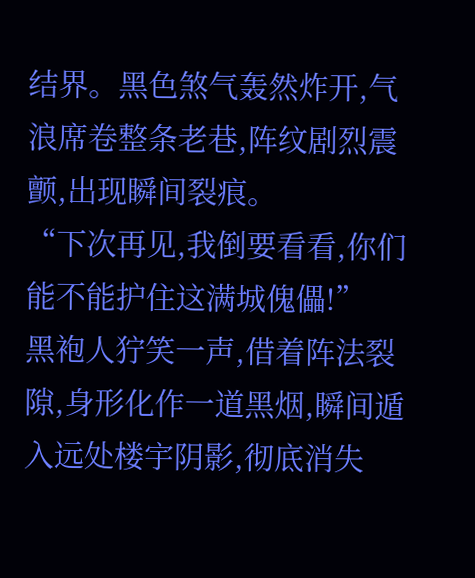结界。黑色煞气轰然炸开,气浪席卷整条老巷,阵纹剧烈震颤,出现瞬间裂痕。
“下次再见,我倒要看看,你们能不能护住这满城傀儡!”
黑袍人狞笑一声,借着阵法裂隙,身形化作一道黑烟,瞬间遁入远处楼宇阴影,彻底消失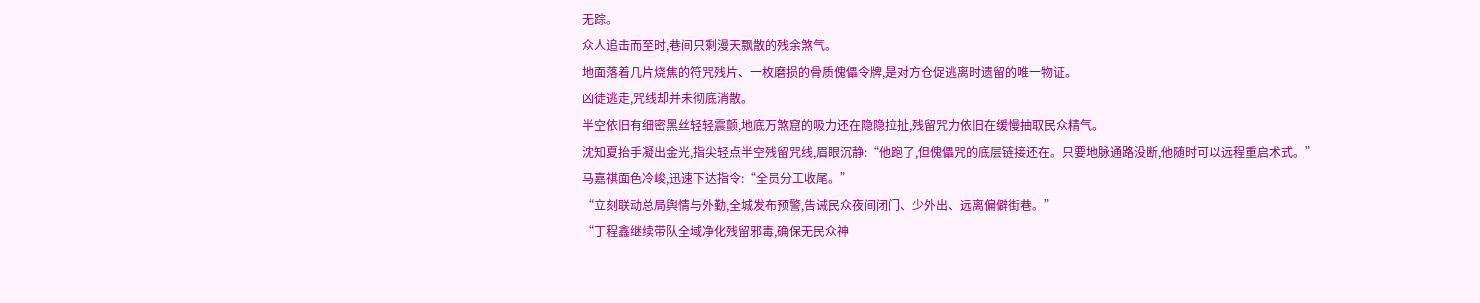无踪。
众人追击而至时,巷间只剩漫天飘散的残余煞气。
地面落着几片烧焦的符咒残片、一枚磨损的骨质傀儡令牌,是对方仓促逃离时遗留的唯一物证。
凶徒逃走,咒线却并未彻底消散。
半空依旧有细密黑丝轻轻震颤,地底万煞窟的吸力还在隐隐拉扯,残留咒力依旧在缓慢抽取民众精气。
沈知夏抬手凝出金光,指尖轻点半空残留咒线,眉眼沉静:“他跑了,但傀儡咒的底层链接还在。只要地脉通路没断,他随时可以远程重启术式。”
马嘉祺面色冷峻,迅速下达指令:“全员分工收尾。”
“立刻联动总局舆情与外勤,全城发布预警,告诫民众夜间闭门、少外出、远离偏僻街巷。”
“丁程鑫继续带队全域净化残留邪毒,确保无民众神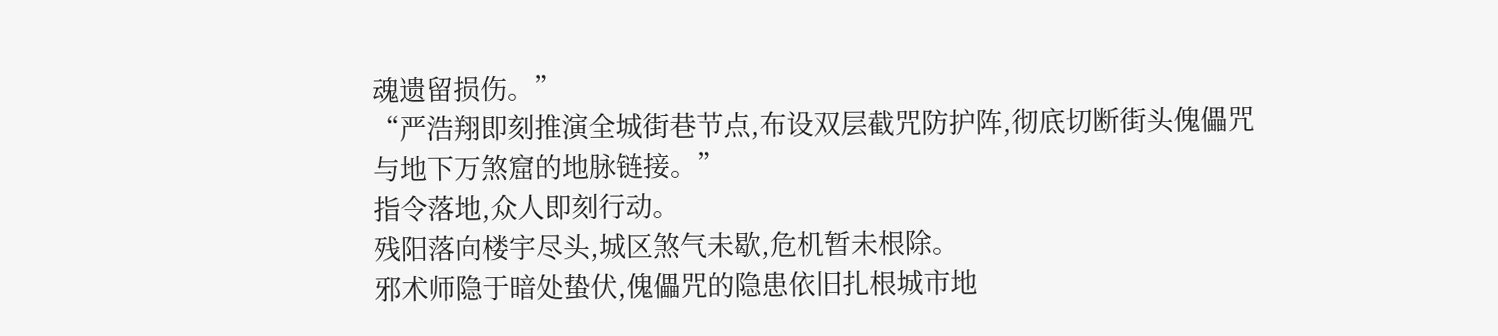魂遗留损伤。”
“严浩翔即刻推演全城街巷节点,布设双层截咒防护阵,彻底切断街头傀儡咒与地下万煞窟的地脉链接。”
指令落地,众人即刻行动。
残阳落向楼宇尽头,城区煞气未歇,危机暂未根除。
邪术师隐于暗处蛰伏,傀儡咒的隐患依旧扎根城市地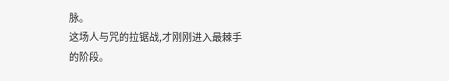脉。
这场人与咒的拉锯战,才刚刚进入最棘手的阶段。